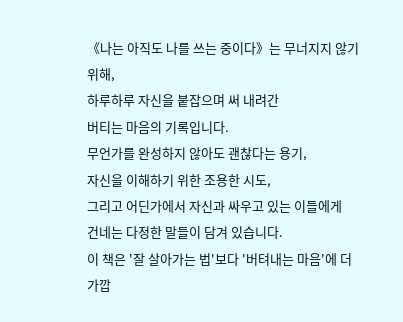《나는 아직도 나를 쓰는 중이다》는 무너지지 않기 위해,
하루하루 자신을 붙잡으며 써 내려간
버티는 마음의 기록입니다.
무언가를 완성하지 않아도 괜찮다는 용기,
자신을 이해하기 위한 조용한 시도,
그리고 어딘가에서 자신과 싸우고 있는 이들에게
건네는 다정한 말들이 담겨 있습니다.
이 책은 '잘 살아가는 법'보다 '버텨내는 마음'에 더 가깝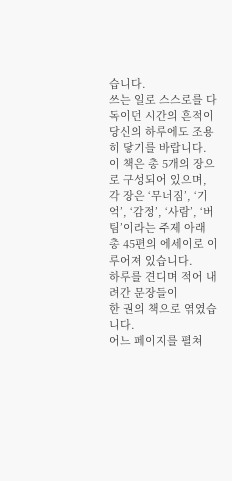습니다.
쓰는 일로 스스로를 다독이던 시간의 흔적이
당신의 하루에도 조용히 닿기를 바랍니다.
이 책은 총 5개의 장으로 구성되어 있으며,
각 장은 ‘무너짐’, ‘기억’, ‘감정’, ‘사람’, ‘버팀’이라는 주제 아래
총 45편의 에세이로 이루어져 있습니다.
하루를 견디며 적어 내려간 문장들이
한 권의 책으로 엮였습니다.
어느 페이지를 펼쳐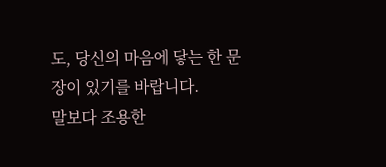도, 당신의 마음에 닿는 한 문장이 있기를 바랍니다.
말보다 조용한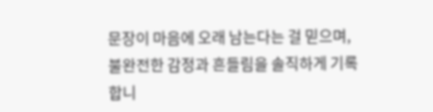문장이 마음에 오래 남는다는 걸 믿으며,
불완전한 감정과 흔들림을 솔직하게 기록합니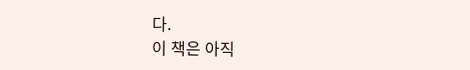다.
이 책은 아직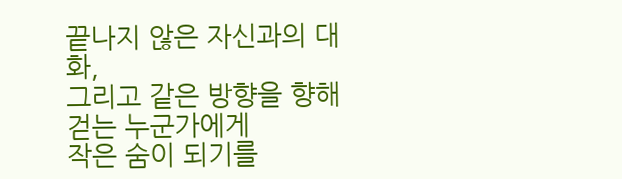끝나지 않은 자신과의 대화,
그리고 같은 방향을 향해 걷는 누군가에게
작은 숨이 되기를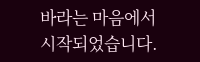바라는 마음에서 시작되었습니다.